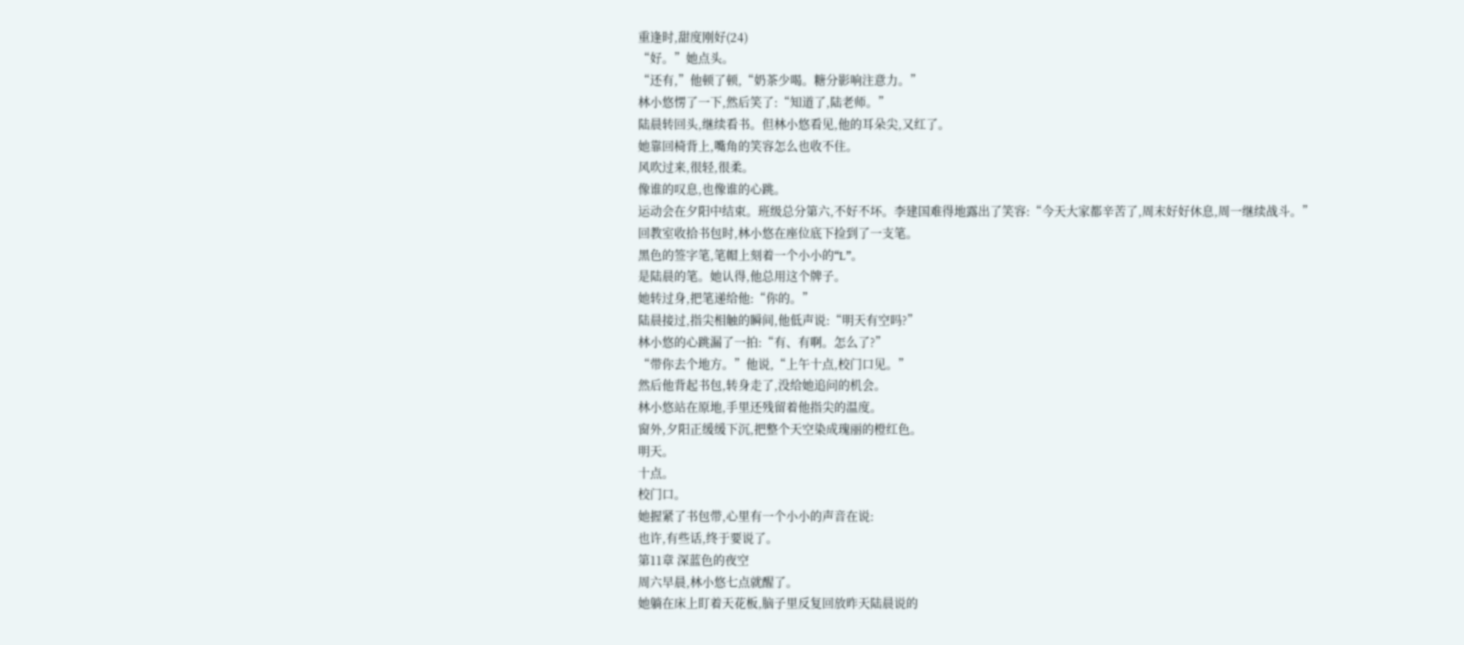重逢时,甜度刚好(24)
“好。”她点头。
“还有,”他顿了顿,“奶茶少喝。糖分影响注意力。”
林小悠愣了一下,然后笑了:“知道了,陆老师。”
陆晨转回头,继续看书。但林小悠看见,他的耳朵尖,又红了。
她靠回椅背上,嘴角的笑容怎么也收不住。
风吹过来,很轻,很柔。
像谁的叹息,也像谁的心跳。
运动会在夕阳中结束。班级总分第六,不好不坏。李建国难得地露出了笑容:“今天大家都辛苦了,周末好好休息,周一继续战斗。”
回教室收拾书包时,林小悠在座位底下捡到了一支笔。
黑色的签字笔,笔帽上刻着一个小小的“L”。
是陆晨的笔。她认得,他总用这个牌子。
她转过身,把笔递给他:“你的。”
陆晨接过,指尖相触的瞬间,他低声说:“明天有空吗?”
林小悠的心跳漏了一拍:“有、有啊。怎么了?”
“带你去个地方。”他说,“上午十点,校门口见。”
然后他背起书包,转身走了,没给她追问的机会。
林小悠站在原地,手里还残留着他指尖的温度。
窗外,夕阳正缓缓下沉,把整个天空染成瑰丽的橙红色。
明天。
十点。
校门口。
她握紧了书包带,心里有一个小小的声音在说:
也许,有些话,终于要说了。
第11章 深蓝色的夜空
周六早晨,林小悠七点就醒了。
她躺在床上盯着天花板,脑子里反复回放昨天陆晨说的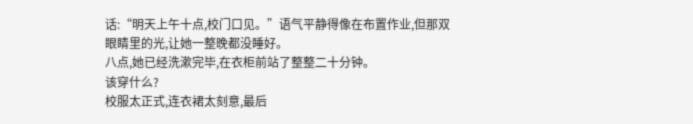话:“明天上午十点,校门口见。”语气平静得像在布置作业,但那双眼睛里的光,让她一整晚都没睡好。
八点,她已经洗漱完毕,在衣柜前站了整整二十分钟。
该穿什么?
校服太正式,连衣裙太刻意,最后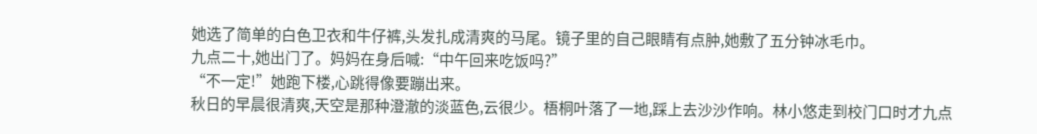她选了简单的白色卫衣和牛仔裤,头发扎成清爽的马尾。镜子里的自己眼睛有点肿,她敷了五分钟冰毛巾。
九点二十,她出门了。妈妈在身后喊:“中午回来吃饭吗?”
“不一定!”她跑下楼,心跳得像要蹦出来。
秋日的早晨很清爽,天空是那种澄澈的淡蓝色,云很少。梧桐叶落了一地,踩上去沙沙作响。林小悠走到校门口时才九点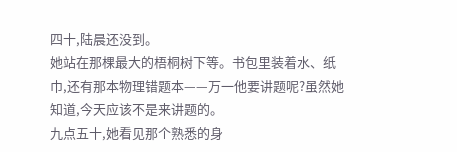四十,陆晨还没到。
她站在那棵最大的梧桐树下等。书包里装着水、纸巾,还有那本物理错题本——万一他要讲题呢?虽然她知道,今天应该不是来讲题的。
九点五十,她看见那个熟悉的身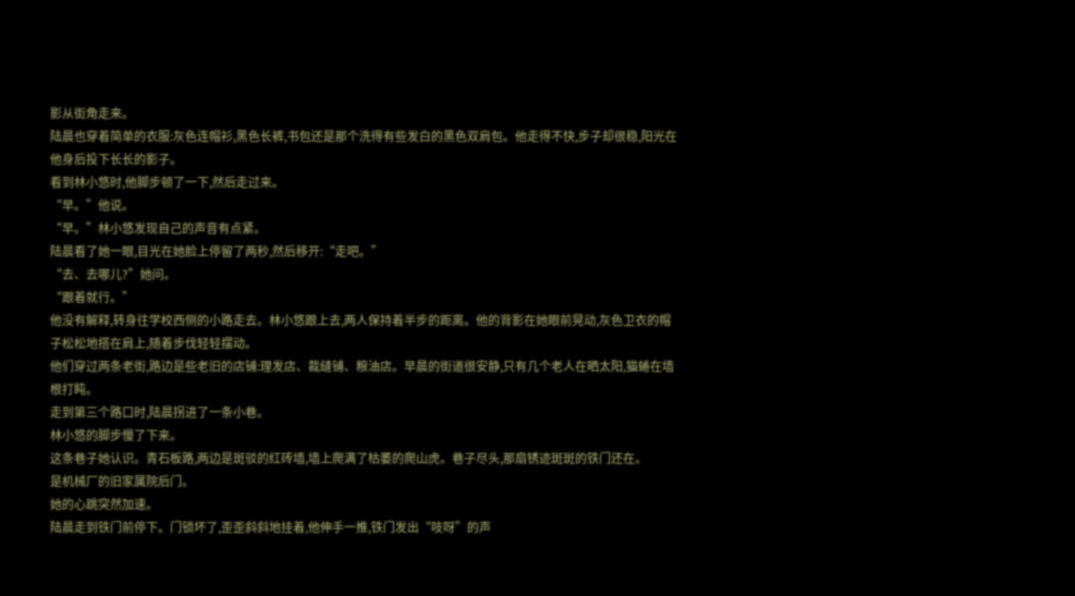影从街角走来。
陆晨也穿着简单的衣服:灰色连帽衫,黑色长裤,书包还是那个洗得有些发白的黑色双肩包。他走得不快,步子却很稳,阳光在他身后投下长长的影子。
看到林小悠时,他脚步顿了一下,然后走过来。
“早。”他说。
“早。”林小悠发现自己的声音有点紧。
陆晨看了她一眼,目光在她脸上停留了两秒,然后移开:“走吧。”
“去、去哪儿?”她问。
“跟着就行。”
他没有解释,转身往学校西侧的小路走去。林小悠跟上去,两人保持着半步的距离。他的背影在她眼前晃动,灰色卫衣的帽子松松地搭在肩上,随着步伐轻轻摆动。
他们穿过两条老街,路边是些老旧的店铺:理发店、裁缝铺、粮油店。早晨的街道很安静,只有几个老人在晒太阳,猫蜷在墙根打盹。
走到第三个路口时,陆晨拐进了一条小巷。
林小悠的脚步慢了下来。
这条巷子她认识。青石板路,两边是斑驳的红砖墙,墙上爬满了枯萎的爬山虎。巷子尽头,那扇锈迹斑斑的铁门还在。
是机械厂的旧家属院后门。
她的心跳突然加速。
陆晨走到铁门前停下。门锁坏了,歪歪斜斜地挂着,他伸手一推,铁门发出“吱呀”的声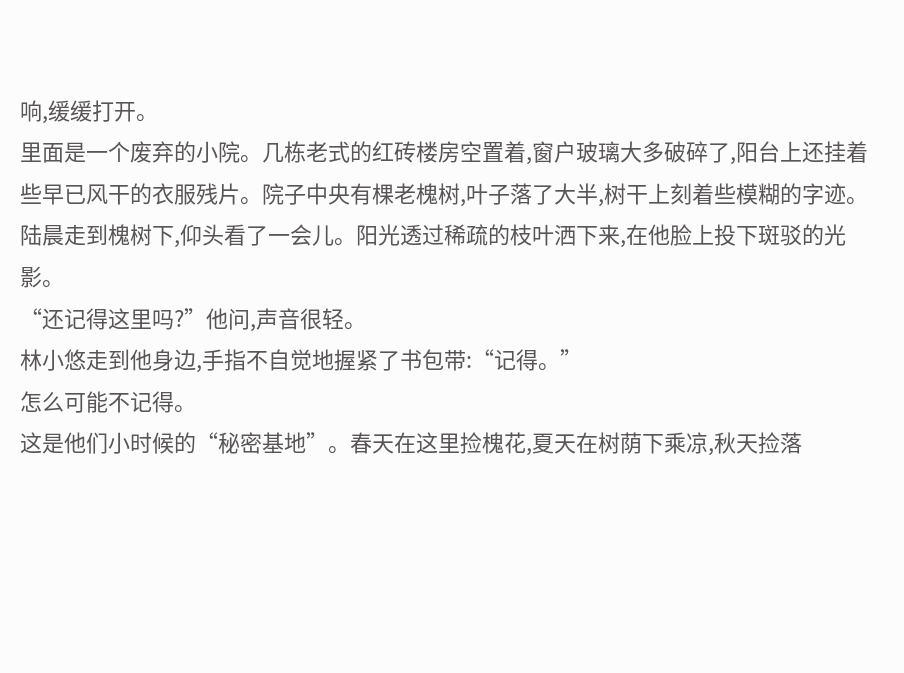响,缓缓打开。
里面是一个废弃的小院。几栋老式的红砖楼房空置着,窗户玻璃大多破碎了,阳台上还挂着些早已风干的衣服残片。院子中央有棵老槐树,叶子落了大半,树干上刻着些模糊的字迹。
陆晨走到槐树下,仰头看了一会儿。阳光透过稀疏的枝叶洒下来,在他脸上投下斑驳的光影。
“还记得这里吗?”他问,声音很轻。
林小悠走到他身边,手指不自觉地握紧了书包带:“记得。”
怎么可能不记得。
这是他们小时候的“秘密基地”。春天在这里捡槐花,夏天在树荫下乘凉,秋天捡落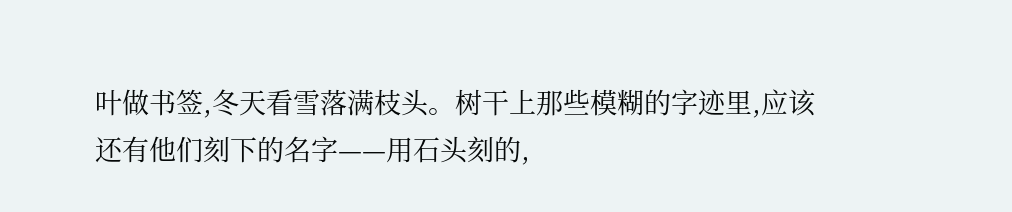叶做书签,冬天看雪落满枝头。树干上那些模糊的字迹里,应该还有他们刻下的名字——用石头刻的,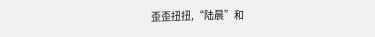歪歪扭扭,“陆晨”和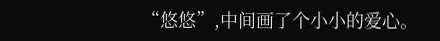“悠悠”,中间画了个小小的爱心。